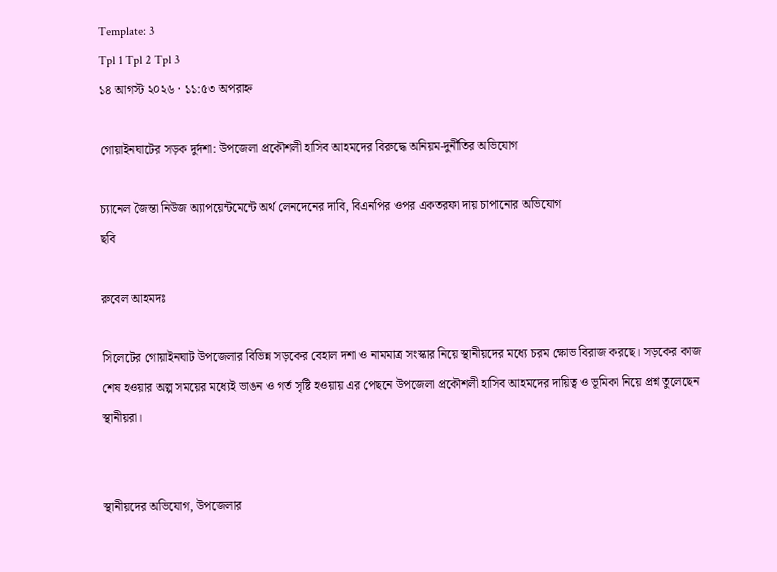Template: 3
Tpl 1 Tpl 2 Tpl 3
১৪ আগস্ট ২০২৬ · ১১:৫৩ অপরাহ্ন

গোয়াইনঘাটের সড়ক দুর্দশা: উপজেলা প্রকৌশলী হাসিব আহমদের বিরুদ্ধে অনিয়ম-দুর্নীতির অভিযোগ

চ্যানেল জৈন্তা নিউজ অ্যাপয়েন্টমেন্টে অর্থ লেনদেনের দাবি, বিএনপির ওপর একতরফা দায় চাপানোর অভিযোগ
ছবি

রুবেল আহমদঃ

সিলেটের গোয়াইনঘাট উপজেলার বিভিন্ন সড়কের বেহাল দশা ও নামমাত্র সংস্কার নিয়ে স্থানীয়দের মধ্যে চরম ক্ষোভ বিরাজ করছে। সড়কের কাজ শেষ হওয়ার অল্প সময়ের মধ্যেই ভাঙন ও গর্ত সৃষ্টি হওয়ায় এর পেছনে উপজেলা প্রকৌশলী হাসিব আহমদের দায়িত্ব ও ভূমিকা নিয়ে প্রশ্ন তুলেছেন স্থানীয়রা।


স্থানীয়দের অভিযোগ, উপজেলার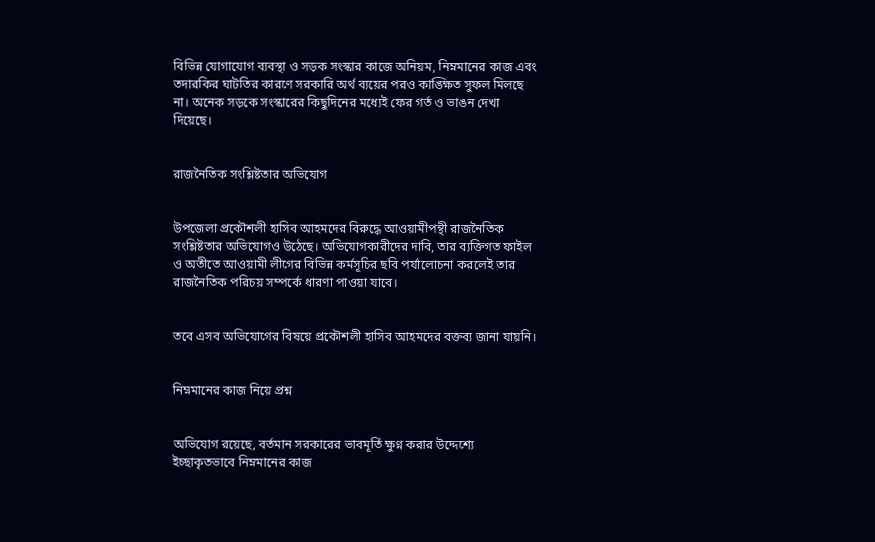বিভিন্ন যোগাযোগ ব্যবস্থা ও সড়ক সংস্কার কাজে অনিয়ম, নিম্নমানের কাজ এবং তদারকির ঘাটতির কারণে সরকারি অর্থ ব্যয়ের পরও কাঙ্ক্ষিত সুফল মিলছে না। অনেক সড়কে সংস্কারের কিছুদিনের মধ্যেই ফের গর্ত ও ভাঙন দেখা দিয়েছে।


রাজনৈতিক সংশ্লিষ্টতার অভিযোগ


উপজেলা প্রকৌশলী হাসিব আহমদের বিরুদ্ধে আওয়ামীপন্থী রাজনৈতিক সংশ্লিষ্টতার অভিযোগও উঠেছে। অভিযোগকারীদের দাবি, তার ব্যক্তিগত ফাইল ও অতীতে আওয়ামী লীগের বিভিন্ন কর্মসূচির ছবি পর্যালোচনা করলেই তার রাজনৈতিক পরিচয় সম্পর্কে ধারণা পাওয়া যাবে।


তবে এসব অভিযোগের বিষয়ে প্রকৌশলী হাসিব আহমদের বক্তব্য জানা যায়নি।


নিম্নমানের কাজ নিয়ে প্রশ্ন


অভিযোগ রয়েছে, বর্তমান সরকারের ভাবমূর্তি ক্ষুণ্ন করার উদ্দেশ্যে ইচ্ছাকৃতভাবে নিম্নমানের কাজ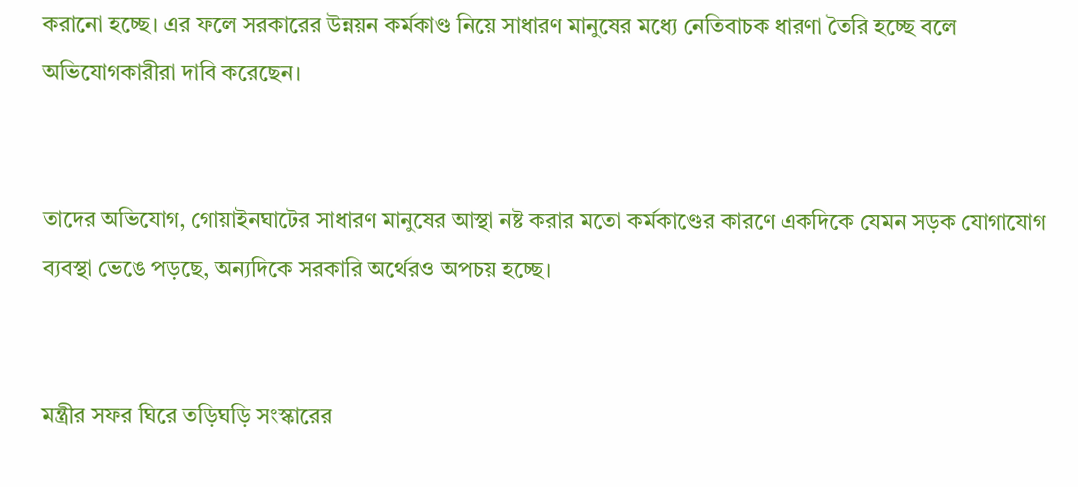করানো হচ্ছে। এর ফলে সরকারের উন্নয়ন কর্মকাণ্ড নিয়ে সাধারণ মানুষের মধ্যে নেতিবাচক ধারণা তৈরি হচ্ছে বলে অভিযোগকারীরা দাবি করেছেন।


তাদের অভিযোগ, গোয়াইনঘাটের সাধারণ মানুষের আস্থা নষ্ট করার মতো কর্মকাণ্ডের কারণে একদিকে যেমন সড়ক যোগাযোগ ব্যবস্থা ভেঙে পড়ছে, অন্যদিকে সরকারি অর্থেরও অপচয় হচ্ছে।


মন্ত্রীর সফর ঘিরে তড়িঘড়ি সংস্কারের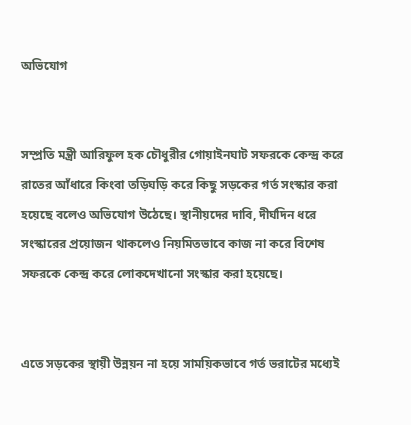অভিযোগ


সম্প্রতি মন্ত্রী আরিফুল হক চৌধুরীর গোয়াইনঘাট সফরকে কেন্দ্র করে রাতের আঁধারে কিংবা তড়িঘড়ি করে কিছু সড়কের গর্ত সংস্কার করা হয়েছে বলেও অভিযোগ উঠেছে। স্থানীয়দের দাবি, দীর্ঘদিন ধরে সংস্কারের প্রয়োজন থাকলেও নিয়মিতভাবে কাজ না করে বিশেষ সফরকে কেন্দ্র করে লোকদেখানো সংস্কার করা হয়েছে।


এতে সড়কের স্থায়ী উন্নয়ন না হয়ে সাময়িকভাবে গর্ত ভরাটের মধ্যেই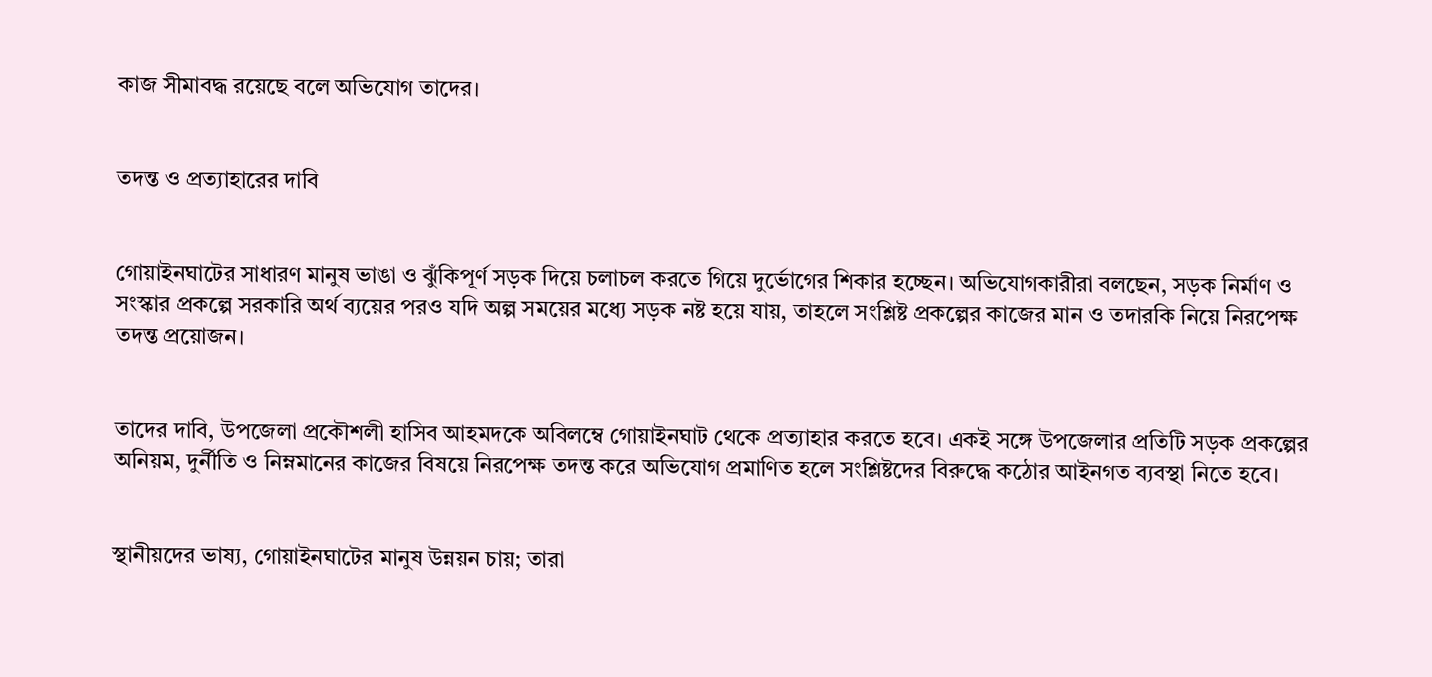কাজ সীমাবদ্ধ রয়েছে বলে অভিযোগ তাদের।


তদন্ত ও প্রত্যাহারের দাবি


গোয়াইনঘাটের সাধারণ মানুষ ভাঙা ও ঝুঁকিপূর্ণ সড়ক দিয়ে চলাচল করতে গিয়ে দুর্ভোগের শিকার হচ্ছেন। অভিযোগকারীরা বলছেন, সড়ক নির্মাণ ও সংস্কার প্রকল্পে সরকারি অর্থ ব্যয়ের পরও যদি অল্প সময়ের মধ্যে সড়ক নষ্ট হয়ে যায়, তাহলে সংশ্লিষ্ট প্রকল্পের কাজের মান ও তদারকি নিয়ে নিরপেক্ষ তদন্ত প্রয়োজন।


তাদের দাবি, উপজেলা প্রকৌশলী হাসিব আহমদকে অবিলম্বে গোয়াইনঘাট থেকে প্রত্যাহার করতে হবে। একই সঙ্গে উপজেলার প্রতিটি সড়ক প্রকল্পের অনিয়ম, দুর্নীতি ও নিম্নমানের কাজের বিষয়ে নিরপেক্ষ তদন্ত করে অভিযোগ প্রমাণিত হলে সংশ্লিষ্টদের বিরুদ্ধে কঠোর আইনগত ব্যবস্থা নিতে হবে।


স্থানীয়দের ভাষ্য, গোয়াইনঘাটের মানুষ উন্নয়ন চায়; তারা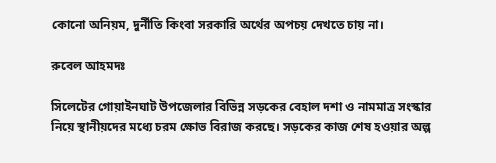কোনো অনিয়ম, দুর্নীতি কিংবা সরকারি অর্থের অপচয় দেখতে চায় না।

রুবেল আহমদঃ

সিলেটের গোয়াইনঘাট উপজেলার বিভিন্ন সড়কের বেহাল দশা ও নামমাত্র সংস্কার নিয়ে স্থানীয়দের মধ্যে চরম ক্ষোভ বিরাজ করছে। সড়কের কাজ শেষ হওয়ার অল্প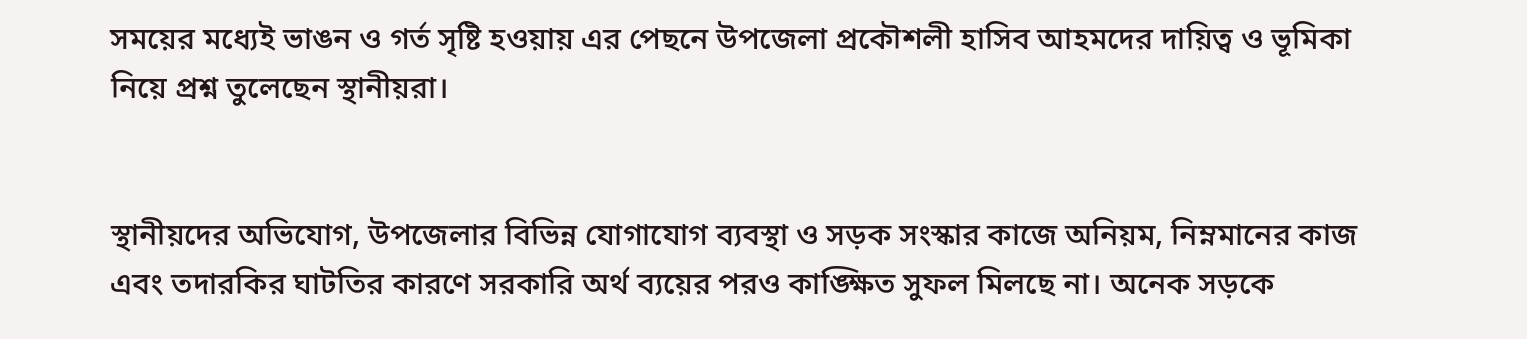সময়ের মধ্যেই ভাঙন ও গর্ত সৃষ্টি হওয়ায় এর পেছনে উপজেলা প্রকৌশলী হাসিব আহমদের দায়িত্ব ও ভূমিকা নিয়ে প্রশ্ন তুলেছেন স্থানীয়রা।


স্থানীয়দের অভিযোগ, উপজেলার বিভিন্ন যোগাযোগ ব্যবস্থা ও সড়ক সংস্কার কাজে অনিয়ম, নিম্নমানের কাজ এবং তদারকির ঘাটতির কারণে সরকারি অর্থ ব্যয়ের পরও কাঙ্ক্ষিত সুফল মিলছে না। অনেক সড়কে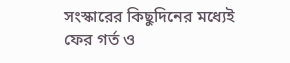সংস্কারের কিছুদিনের মধ্যেই ফের গর্ত ও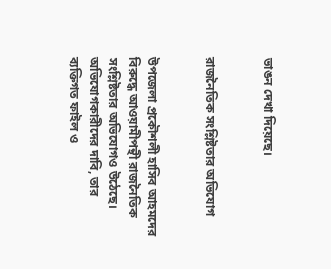ভাঙন দেখা দিয়েছে।


রাজনৈতিক সংশ্লিষ্টতার অভিযোগ


উপজেলা প্রকৌশলী হাসিব আহমদের বিরুদ্ধে আওয়ামীপন্থী রাজনৈতিক সংশ্লিষ্টতার অভিযোগও উঠেছে। অভিযোগকারীদের দাবি, তার ব্যক্তিগত ফাইল ও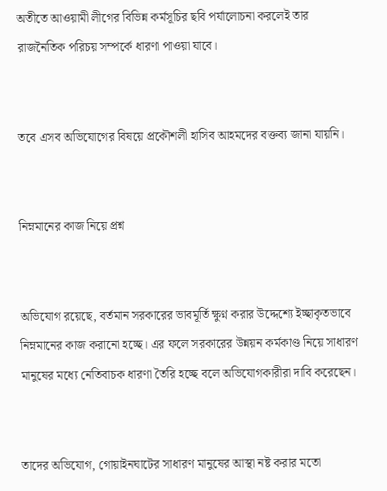অতীতে আওয়ামী লীগের বিভিন্ন কর্মসূচির ছবি পর্যালোচনা করলেই তার রাজনৈতিক পরিচয় সম্পর্কে ধারণা পাওয়া যাবে।


তবে এসব অভিযোগের বিষয়ে প্রকৌশলী হাসিব আহমদের বক্তব্য জানা যায়নি।


নিম্নমানের কাজ নিয়ে প্রশ্ন


অভিযোগ রয়েছে, বর্তমান সরকারের ভাবমূর্তি ক্ষুণ্ন করার উদ্দেশ্যে ইচ্ছাকৃতভাবে নিম্নমানের কাজ করানো হচ্ছে। এর ফলে সরকারের উন্নয়ন কর্মকাণ্ড নিয়ে সাধারণ মানুষের মধ্যে নেতিবাচক ধারণা তৈরি হচ্ছে বলে অভিযোগকারীরা দাবি করেছেন।


তাদের অভিযোগ, গোয়াইনঘাটের সাধারণ মানুষের আস্থা নষ্ট করার মতো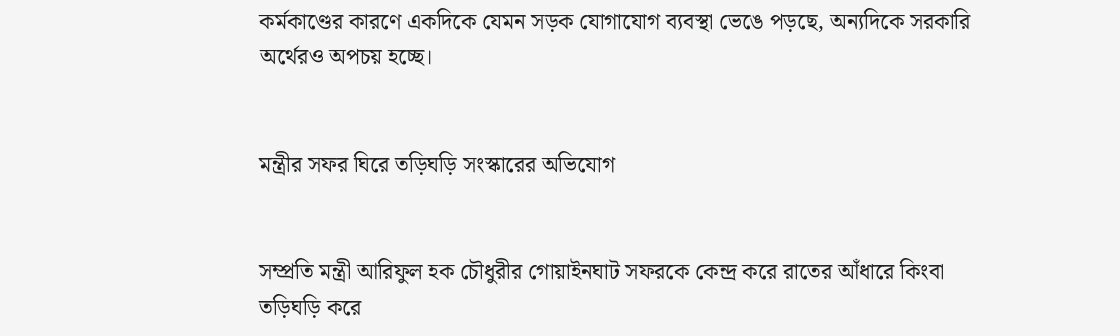কর্মকাণ্ডের কারণে একদিকে যেমন সড়ক যোগাযোগ ব্যবস্থা ভেঙে পড়ছে, অন্যদিকে সরকারি অর্থেরও অপচয় হচ্ছে।


মন্ত্রীর সফর ঘিরে তড়িঘড়ি সংস্কারের অভিযোগ


সম্প্রতি মন্ত্রী আরিফুল হক চৌধুরীর গোয়াইনঘাট সফরকে কেন্দ্র করে রাতের আঁধারে কিংবা তড়িঘড়ি করে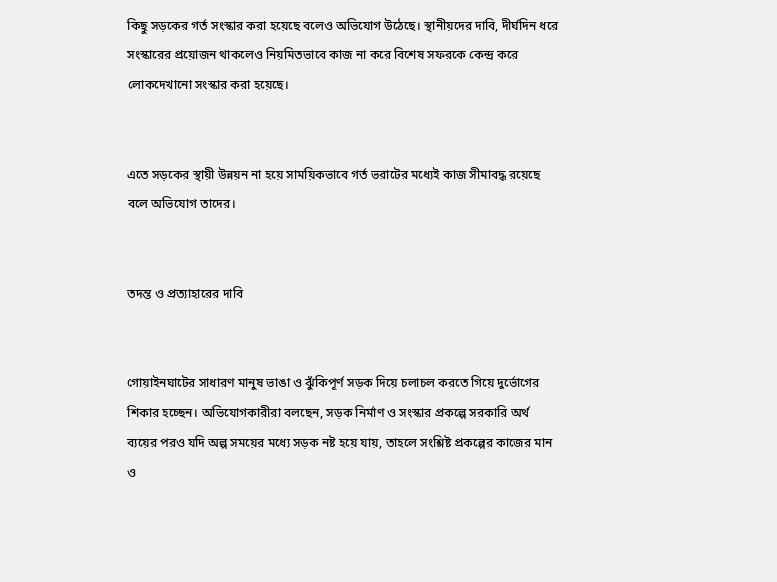কিছু সড়কের গর্ত সংস্কার করা হয়েছে বলেও অভিযোগ উঠেছে। স্থানীয়দের দাবি, দীর্ঘদিন ধরে সংস্কারের প্রয়োজন থাকলেও নিয়মিতভাবে কাজ না করে বিশেষ সফরকে কেন্দ্র করে লোকদেখানো সংস্কার করা হয়েছে।


এতে সড়কের স্থায়ী উন্নয়ন না হয়ে সাময়িকভাবে গর্ত ভরাটের মধ্যেই কাজ সীমাবদ্ধ রয়েছে বলে অভিযোগ তাদের।


তদন্ত ও প্রত্যাহারের দাবি


গোয়াইনঘাটের সাধারণ মানুষ ভাঙা ও ঝুঁকিপূর্ণ সড়ক দিয়ে চলাচল করতে গিয়ে দুর্ভোগের শিকার হচ্ছেন। অভিযোগকারীরা বলছেন, সড়ক নির্মাণ ও সংস্কার প্রকল্পে সরকারি অর্থ ব্যয়ের পরও যদি অল্প সময়ের মধ্যে সড়ক নষ্ট হয়ে যায়, তাহলে সংশ্লিষ্ট প্রকল্পের কাজের মান ও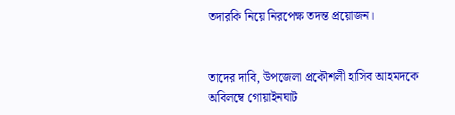তদারকি নিয়ে নিরপেক্ষ তদন্ত প্রয়োজন।


তাদের দাবি, উপজেলা প্রকৌশলী হাসিব আহমদকে অবিলম্বে গোয়াইনঘাট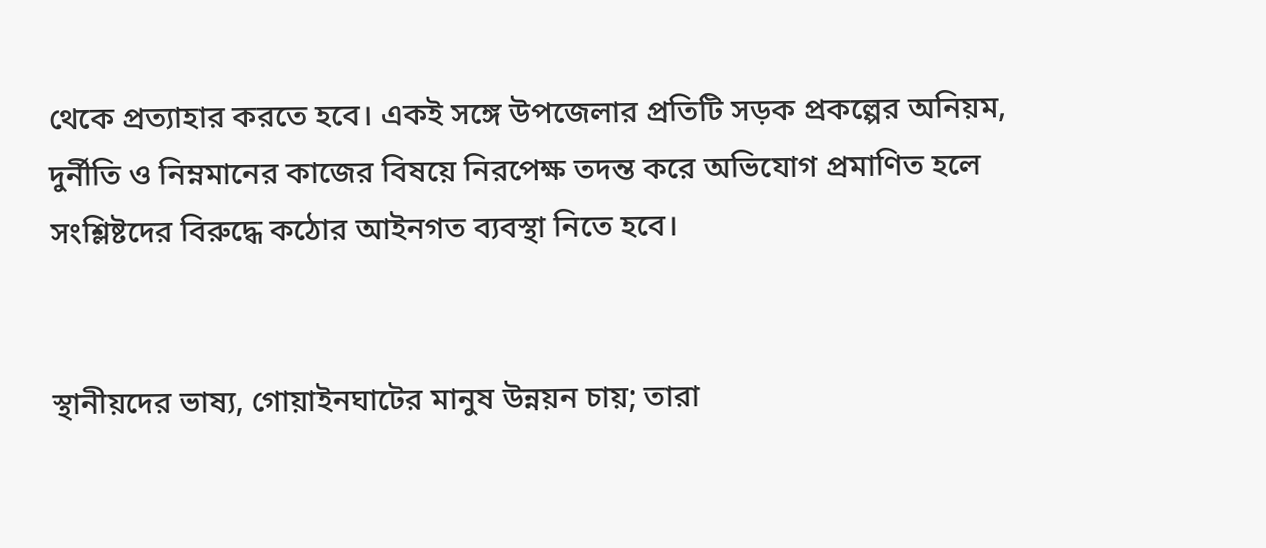থেকে প্রত্যাহার করতে হবে। একই সঙ্গে উপজেলার প্রতিটি সড়ক প্রকল্পের অনিয়ম, দুর্নীতি ও নিম্নমানের কাজের বিষয়ে নিরপেক্ষ তদন্ত করে অভিযোগ প্রমাণিত হলে সংশ্লিষ্টদের বিরুদ্ধে কঠোর আইনগত ব্যবস্থা নিতে হবে।


স্থানীয়দের ভাষ্য, গোয়াইনঘাটের মানুষ উন্নয়ন চায়; তারা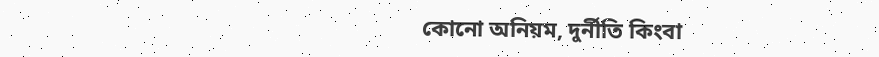কোনো অনিয়ম, দুর্নীতি কিংবা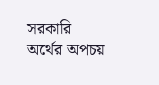সরকারি অর্থের অপচয়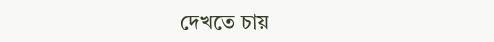দেখতে চায়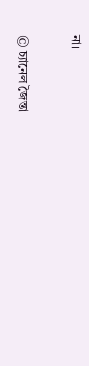না।

© চ্যানেল জৈন্তা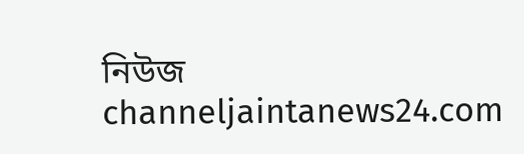নিউজ
channeljaintanews24.com